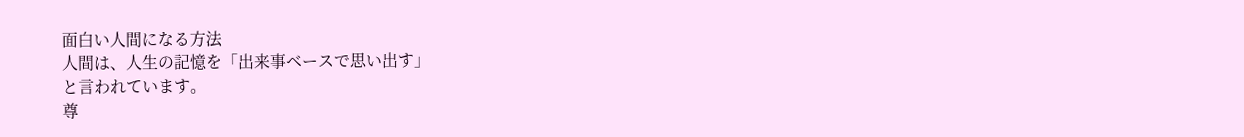面白い人間になる方法
人間は、人生の記憶を「出来事ベースで思い出す」
と言われています。
尊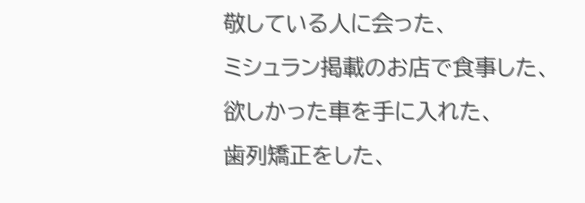敬している人に会った、
ミシュラン掲載のお店で食事した、
欲しかった車を手に入れた、
歯列矯正をした、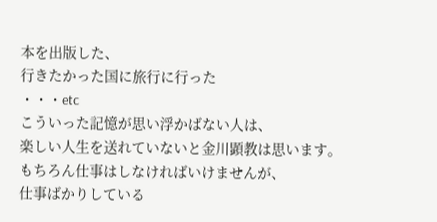本を出版した、
行きたかった国に旅行に行った
・・・etc
こういった記憶が思い浮かばない人は、
楽しい人生を送れていないと金川顕教は思います。
もちろん仕事はしなければいけませんが、
仕事ばかりしている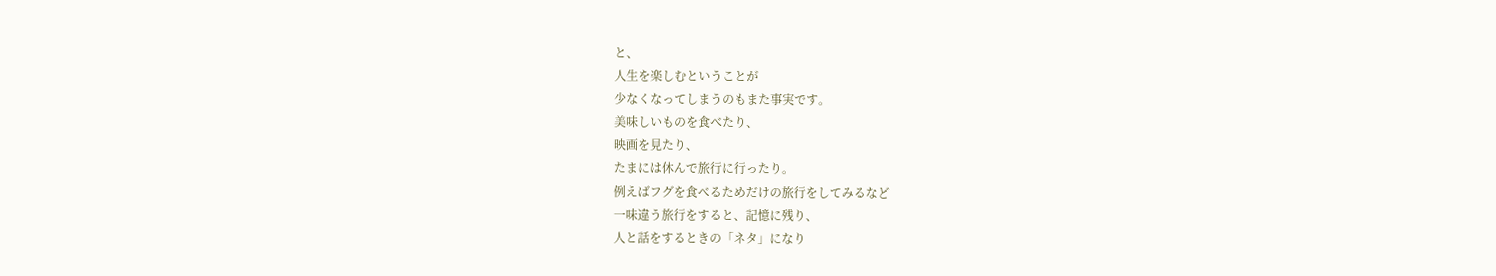と、
人生を楽しむということが
少なくなってしまうのもまた事実です。
美味しいものを食べたり、
映画を見たり、
たまには休んで旅行に行ったり。
例えばフグを食べるためだけの旅行をしてみるなど
一味違う旅行をすると、記憶に残り、
人と話をするときの「ネタ」になり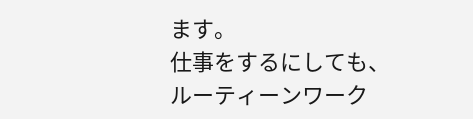ます。
仕事をするにしても、
ルーティーンワーク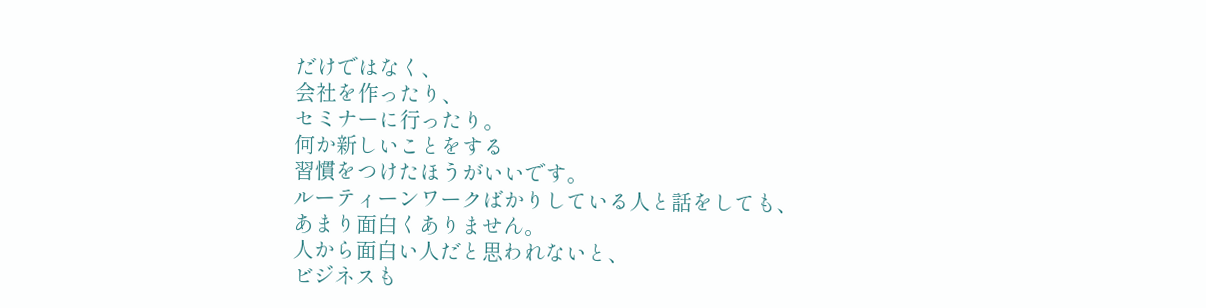だけではなく、
会社を作ったり、
セミナーに行ったり。
何か新しいことをする
習慣をつけたほうがいいです。
ルーティーンワークばかりしている人と話をしても、
あまり面白くありません。
人から面白い人だと思われないと、
ビジネスも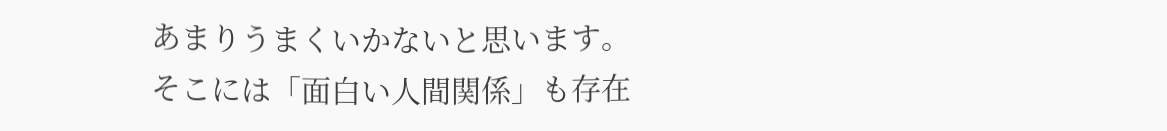あまりうまくいかないと思います。
そこには「面白い人間関係」も存在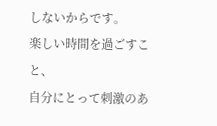しないからです。
楽しい時間を過ごすこと、
自分にとって刺激のあ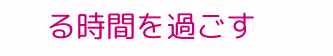る時間を過ごす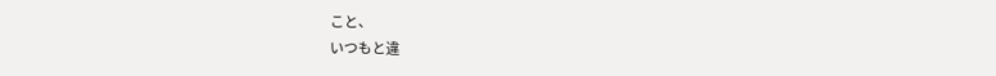こと、
いつもと違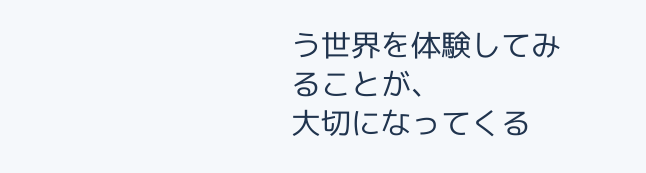う世界を体験してみることが、
大切になってくる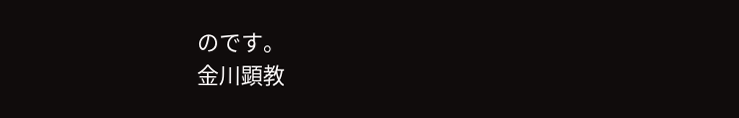のです。
金川顕教